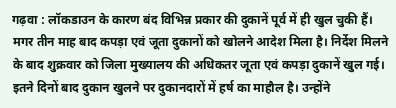गढ़वा : लॉकडाउन के कारण बंद विभिन्न प्रकार की दुकानें पूर्व में ही खुल चुकी हैं। मगर तीन माह बाद कपड़ा एवं जूता दुकानों को खोलने आदेश मिला है। निर्देश मिलने के बाद शुक्रवार को जिला मुख्यालय की अधिकतर जूता एवं कपड़ा दुकानें खुल गई। इतने दिनों बाद दुकान खुलने पर दुकानदारों में हर्ष का माहौल है। उन्होंने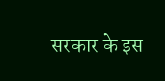सरकार के इस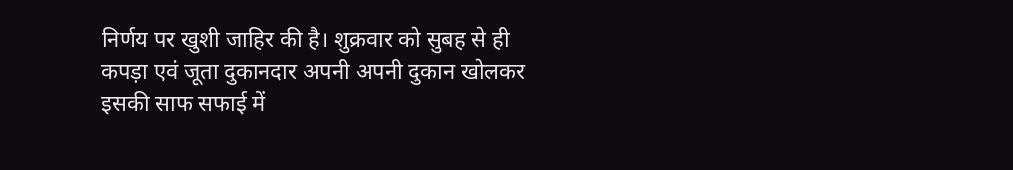निर्णय पर खुशी जाहिर की है। शुक्रवार को सुबह से ही कपड़ा एवं जूता दुकानदार अपनी अपनी दुकान खोलकर इसकी साफ सफाई में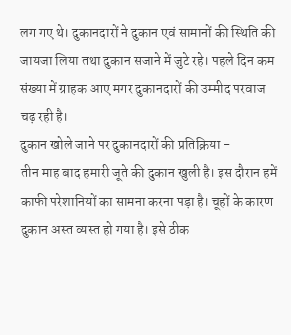लग गए थे। दुकानदारों ने दुकान एवं सामानों की स्थिति की जायजा लिया तथा दुकान सजाने में जुटे रहे। पहले दिन कम संख्या में ग्राहक आए मगर दुकानदारों की उम्मीद परवाज चढ़ रही है।
दुकान खोले जाने पर दुकानदारों की प्रतिक्रिया -
तीन माह बाद हमारी जूते की दुकान खुली है। इस दौरान हमें काफी परेशानियों का सामना करना पड़ा है। चूहों के कारण दुकान अस्त व्यस्त हो गया है। इसे ठीक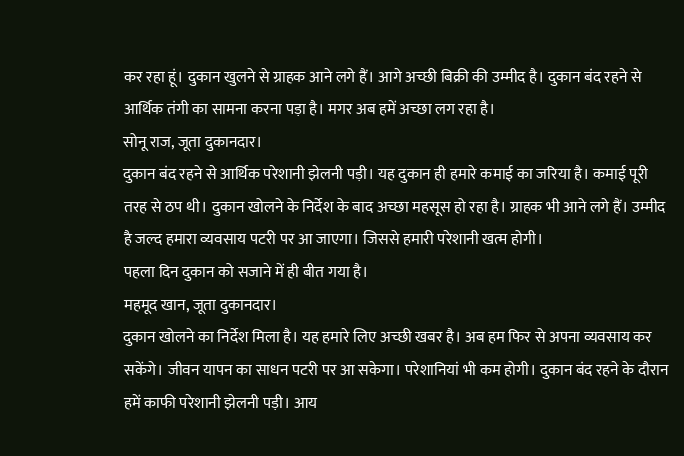कर रहा हूं। दुकान खुलने से ग्राहक आने लगे हैं। आगे अच्छी बिक्री की उम्मीद है। दुकान बंद रहने से आर्थिक तंगी का सामना करना पड़ा है। मगर अब हमें अच्छा लग रहा है।
सोनू राज, जूता दुकानदार।
दुकान बंद रहने से आर्थिक परेशानी झेलनी पड़ी। यह दुकान ही हमारे कमाई का जरिया है। कमाई पूरी तरह से ठप थी। दुकान खोलने के निर्देश के बाद अच्छा महसूस हो रहा है। ग्राहक भी आने लगे हैं। उम्मीद है जल्द हमारा व्यवसाय पटरी पर आ जाएगा। जिससे हमारी परेशानी खत्म होगी।
पहला दिन दुकान को सजाने में ही बीत गया है।
महमूद खान, जूता दुकानदार।
दुकान खोलने का निर्देश मिला है। यह हमारे लिए अच्छी खबर है। अब हम फिर से अपना व्यवसाय कर सकेंगे। जीवन यापन का साधन पटरी पर आ सकेगा। परेशानियां भी कम होगी। दुकान बंद रहने के दौरान हमें काफी परेशानी झेलनी पड़ी। आय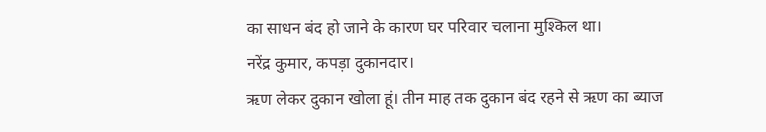का साधन बंद हो जाने के कारण घर परिवार चलाना मुश्किल था।
नरेंद्र कुमार, कपड़ा दुकानदार।
ऋण लेकर दुकान खोला हूं। तीन माह तक दुकान बंद रहने से ऋण का ब्याज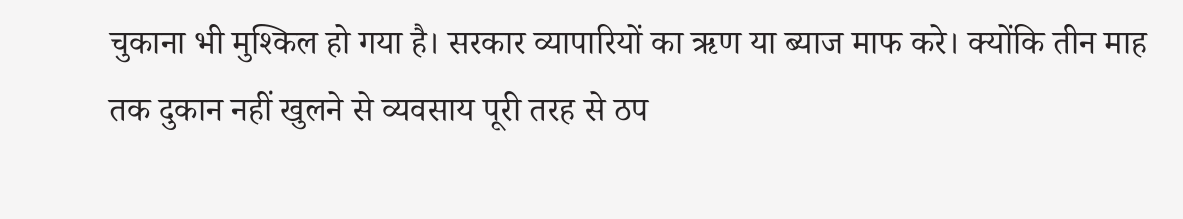चुकाना भी मुश्किल हो गया है। सरकार व्यापारियों का ऋण या ब्याज माफ करे। क्योंकि तीन माह तक दुकान नहीं खुलने से व्यवसाय पूरी तरह से ठप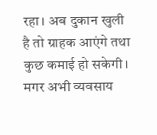रहा। अब दुकान खुली है तो ग्राहक आएंगे तथा कुछ कमाई हो सकेगी। मगर अभी व्यवसाय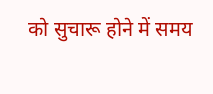को सुचारू होने में समय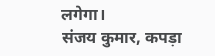लगेगा।
संजय कुमार, कपड़ा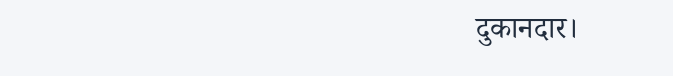दुकानदार।